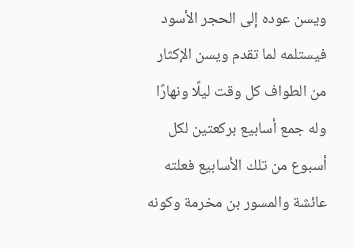ويسن عوده إلى الحجر الأسود فيستلمه لما تقدم ويسن الإكثار من الطواف كل وقت ليلًا ونهارًا وله جمع أسابيع بركعتين لكل أسبوع من تلك الأسابيع فعلته عائشة والمسور بن مخرمة وكونه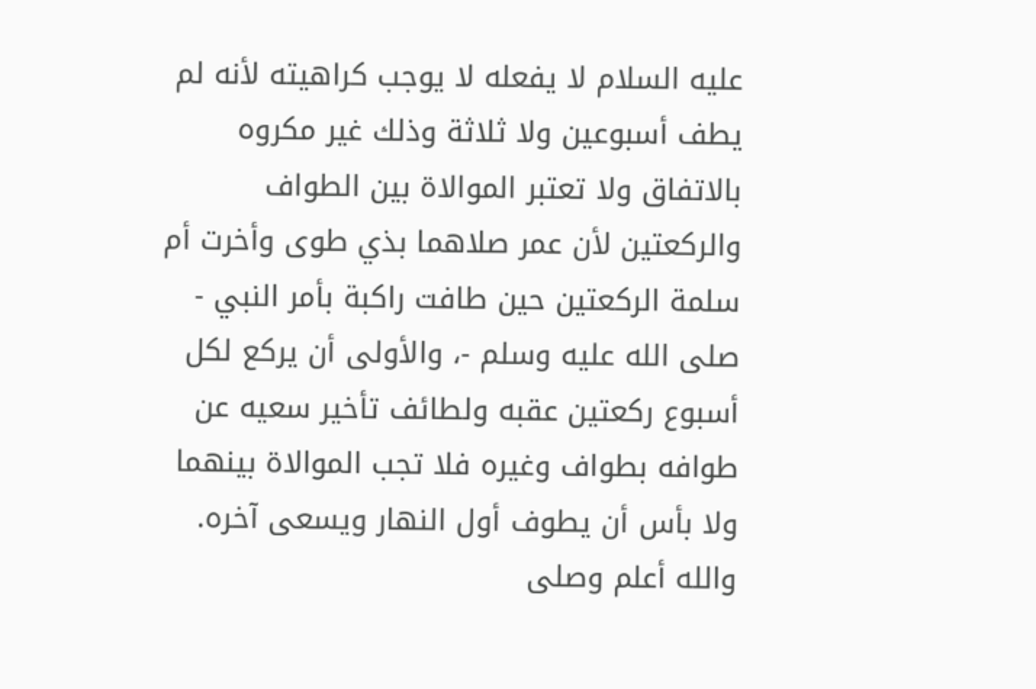عليه السلام لا يفعله لا يوجب كراهيته لأنه لم يطف أسبوعين ولا ثلاثة وذلك غير مكروه بالاتفاق ولا تعتبر الموالاة بين الطواف والركعتين لأن عمر صلاهما بذي طوى وأخرت أم سلمة الركعتين حين طافت راكبة بأمر النبي - صلى الله عليه وسلم -، والأولى أن يركع لكل أسبوع ركعتين عقبه ولطائف تأخير سعيه عن طوافه بطواف وغيره فلا تجب الموالاة بينهما ولا بأس أن يطوف أول النهار ويسعى آخره. والله أعلم وصلى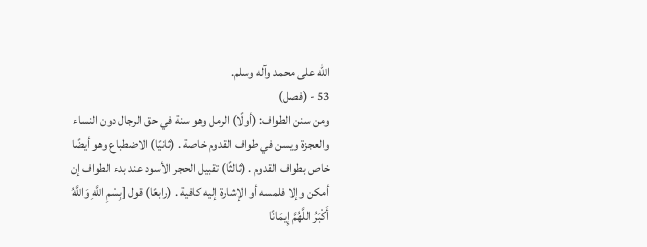الله على محمد وآله وسلم.
53 - (فصل)
ومن سنن الطواف: (أولًا) الرمل وهو سنة في حق الرجال دون النساء والعجزة ويسن في طواف القدوم خاصة . (ثانيًا) الاضطباع وهو أيضًا خاص بطواف القدوم . (ثالثًا) تقبيل الحجر الأسود عند بدء الطواف إن أمكن وإلا فلمسه أو الإشارة إليه كافية . (رابعًا) قول [بِسْمِ اللَّهِ وَاللَّهُ أَكْبَرُ اللَّهُمَّ إِيمَانًا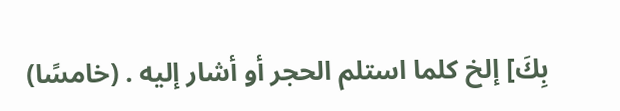بِكَ] إلخ كلما استلم الحجر أو أشار إليه . (خامسًا)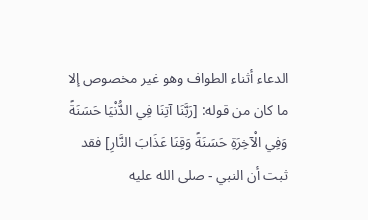الدعاء أثناء الطواف وهو غير مخصوص إلا ما كان من قوله: [رَبَّنَا آتِنَا فِي الدُّنْيَا حَسَنَةً وَفِي الْآخِرَةِ حَسَنَةً وَقِنَا عَذَابَ النَّارِ] فقد ثبت أن النبي - صلى الله عليه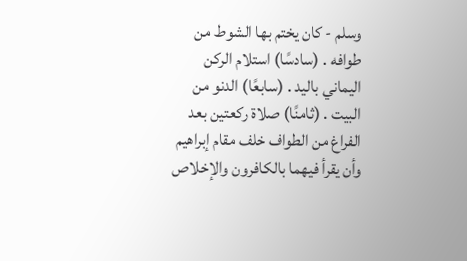وسلم - كان يختم بها الشوط من طوافه . (سادسًا) استلام الركن اليماني باليد . (سابعًا) الدنو من البيت . (ثامنًا) صلاة ركعتين بعد الفراغ من الطواف خلف مقام إبراهيم وأن يقرأ فيهما بالكافرون والإخلاص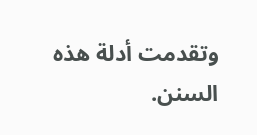وتقدمت أدلة هذه السنن.